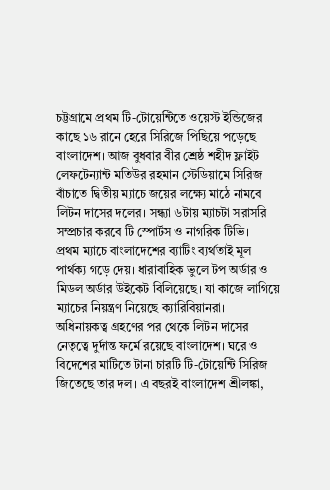চট্টগ্রামে প্রথম টি-টোয়েন্টিতে ওয়েস্ট ইন্ডিজের কাছে ১৬ রানে হেরে সিরিজে পিছিয়ে পড়েছে বাংলাদেশ। আজ বুধবার বীর শ্রেষ্ঠ শহীদ ফ্লাইট লেফটেন্যান্ট মতিউর রহমান স্টেডিয়ামে সিরিজ বাঁচাতে দ্বিতীয় ম্যাচে জয়ের লক্ষ্যে মাঠে নামবে লিটন দাসের দলের। সন্ধ্যা ৬টায় ম্যাচটা সরাসরি সম্প্রচার করবে টি স্পোর্টস ও নাগরিক টিভি।
প্রথম ম্যাচে বাংলাদেশের ব্যাটিং ব্যর্থতাই মূল পার্থক্য গড়ে দেয়। ধারাবাহিক ভুলে টপ অর্ডার ও মিডল অর্ডার উইকেট বিলিয়েছে। যা কাজে লাগিয়ে ম্যাচের নিয়ন্ত্রণ নিয়েছে ক্যারিবিয়ানরা।
অধিনায়কত্ব গ্রহণের পর থেকে লিটন দাসের নেতৃত্বে দুর্দান্ত ফর্মে রয়েছে বাংলাদেশ। ঘরে ও বিদেশের মাটিতে টানা চারটি টি-টোয়েন্টি সিরিজ জিতেছে তার দল। এ বছরই বাংলাদেশ শ্রীলঙ্কা,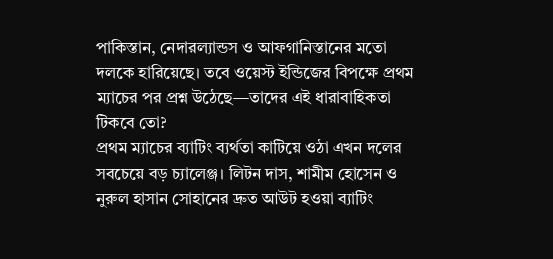পাকিস্তান, নেদারল্যান্ডস ও আফগানিস্তানের মতো দলকে হারিয়েছে। তবে ওয়েস্ট ইন্ডিজের বিপক্ষে প্রথম ম্যাচের পর প্রশ্ন উঠেছে—তাদের এই ধারাবাহিকতা টিকবে তো?
প্রথম ম্যাচের ব্যাটিং ব্যর্থতা কাটিয়ে ওঠা এখন দলের সবচেয়ে বড় চ্যালেঞ্জ। লিটন দাস, শামীম হোসেন ও নুরুল হাসান সোহানের দ্রুত আউট হওয়া ব্যাটিং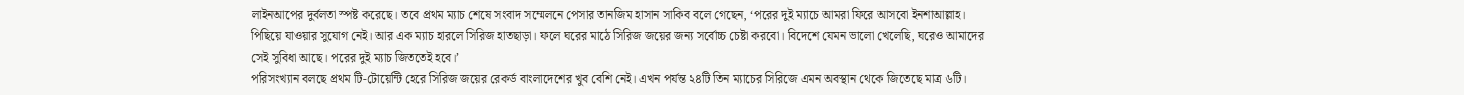লাইনআপের দুর্বলতা স্পষ্ট করেছে। তবে প্রথম ম্যাচ শেষে সংবাদ সম্মেলনে পেসার তানজিম হাসান সাকিব বলে গেছেন, ‘পরের দুই ম্যাচে আমরা ফিরে আসবো ইনশাআল্লাহ। পিছিয়ে যাওয়ার সুযোগ নেই। আর এক ম্যাচ হারলে সিরিজ হাতছাড়া। ফলে ঘরের মাঠে সিরিজ জয়ের জন্য সর্বোচ্চ চেষ্টা করবো। বিদেশে যেমন ভালো খেলেছি, ঘরেও আমাদের সেই সুবিধা আছে। পরের দুই ম্যাচ জিততেই হবে।’
পরিসংখ্যান বলছে প্রথম টি-টোয়েন্টি হেরে সিরিজ জয়ের রেকর্ড বাংলাদেশের খুব বেশি নেই। এখন পর্যন্ত ২৪টি তিন ম্যাচের সিরিজে এমন অবস্থান থেকে জিতেছে মাত্র ৬টি।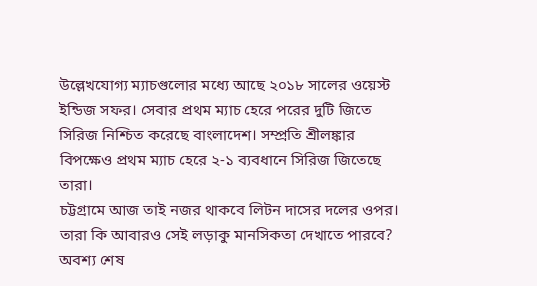উল্লেখযোগ্য ম্যাচগুলোর মধ্যে আছে ২০১৮ সালের ওয়েস্ট ইন্ডিজ সফর। সেবার প্রথম ম্যাচ হেরে পরের দুটি জিতে সিরিজ নিশ্চিত করেছে বাংলাদেশ। সম্প্রতি শ্রীলঙ্কার বিপক্ষেও প্রথম ম্যাচ হেরে ২-১ ব্যবধানে সিরিজ জিতেছে তারা।
চট্টগ্রামে আজ তাই নজর থাকবে লিটন দাসের দলের ওপর। তারা কি আবারও সেই লড়াকু মানসিকতা দেখাতে পারবে? অবশ্য শেষ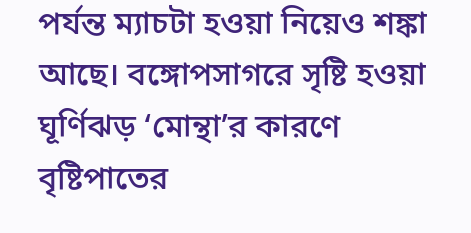পর্যন্ত ম্যাচটা হওয়া নিয়েও শঙ্কা আছে। বঙ্গোপসাগরে সৃষ্টি হওয়া ঘূর্ণিঝড় ‘মোন্থা’র কারণে বৃষ্টিপাতের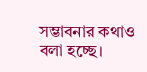সম্ভাবনার কথাও বলা হচ্ছে।